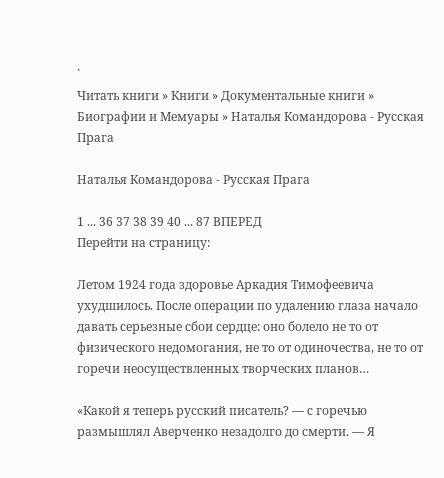`
Читать книги » Книги » Документальные книги » Биографии и Мемуары » Наталья Командорова - Русская Прага

Наталья Командорова - Русская Прага

1 ... 36 37 38 39 40 ... 87 ВПЕРЕД
Перейти на страницу:

Летом 1924 года здоровье Аркадия Тимофеевича ухудшилось. После операции по удалению глаза начало давать серьезные сбои сердце: оно болело не то от физического недомогания, не то от одиночества, не то от горечи неосуществленных творческих планов…

«Какой я теперь русский писатель? — с горечью размышлял Аверченко незадолго до смерти. — Я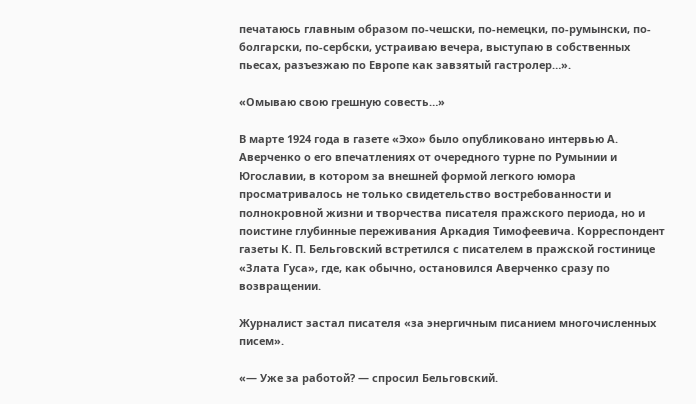печатаюсь главным образом по-чешски, по-немецки, по-румынски, по-болгарски, по-сербски, устраиваю вечера, выступаю в собственных пьесах, разъезжаю по Европе как завзятый гастролер…».

«Омываю свою грешную совесть…»

В марте 1924 года в газете «Эхо» было опубликовано интервью А. Аверченко о его впечатлениях от очередного турне по Румынии и Югославии, в котором за внешней формой легкого юмора просматривалось не только свидетельство востребованности и полнокровной жизни и творчества писателя пражского периода, но и поистине глубинные переживания Аркадия Тимофеевича. Корреспондент газеты К. П. Бельговский встретился с писателем в пражской гостинице «Злата Гуса», где, как обычно, остановился Аверченко сразу по возвращении.

Журналист застал писателя «за энергичным писанием многочисленных писем».

«— Уже за работой? — спросил Бельговский.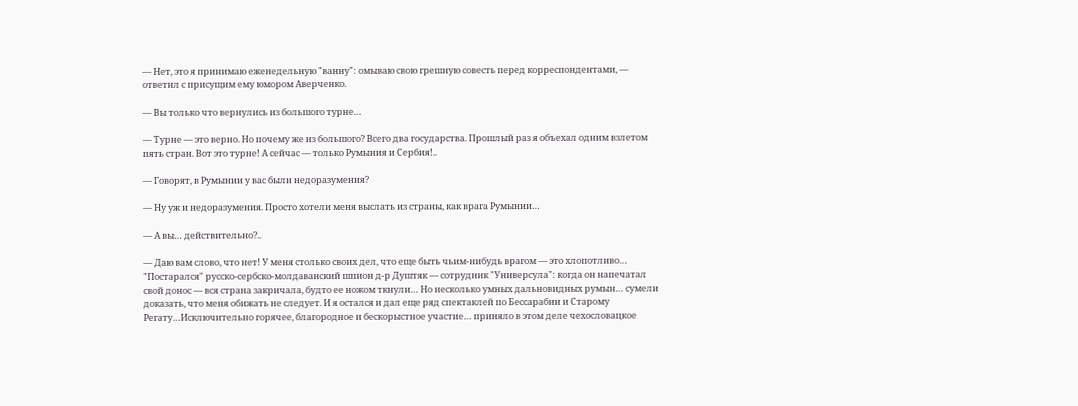— Нет, это я принимаю еженедельную "ванну": омываю свою грешную совесть перед корреспондентами, — ответил с присущим ему юмором Аверченко.

— Вы только что вернулись из большого турне…

— Турне — это верно. Но почему же из большого? Всего два государства. Прошлый раз я объехал одним взлетом пять стран. Вот это турне! А сейчас — только Румыния и Сербия!..

— Говорят, в Румынии у вас были недоразумения?

— Ну уж и недоразумения. Просто хотели меня выслать из страны, как врага Румынии…

— А вы… действительно?..

— Даю вам слово, что нет! У меня столько своих дел, что еще быть чьим-нибудь врагом — это хлопотливо… "Постарался" русско-сербско-молдаванский шпион д-р Душтяк — сотрудник "Универсула": когда он напечатал свой донос — вся страна закричала, будто ее ножом ткнули… Но несколько умных дальновидных румын… сумели доказать, что меня обижать не следует. И я остался и дал еще ряд спектаклей по Бессарабии и Старому Регату…Исключительно горячее, благородное и бескорыстное участие… приняло в этом деле чехословацкое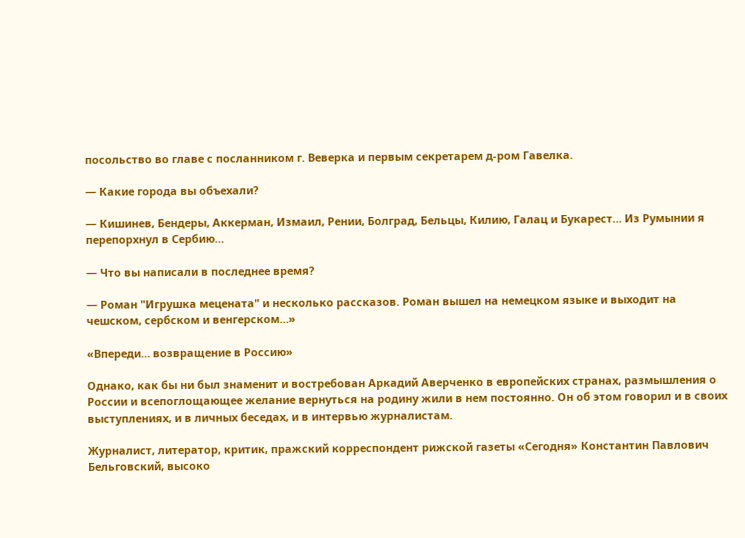посольство во главе с посланником г. Веверка и первым секретарем д-ром Гавелка.

— Какие города вы объехали?

— Кишинев, Бендеры, Аккерман, Измаил, Рении, Болград, Бельцы, Килию, Галац и Букарест… Из Румынии я перепорхнул в Сербию…

— Что вы написали в последнее время?

— Роман "Игрушка мецената" и несколько рассказов. Роман вышел на немецком языке и выходит на чешском, сербском и венгерском…»

«Впереди… возвращение в Россию»

Однако, как бы ни был знаменит и востребован Аркадий Аверченко в европейских странах, размышления о России и всепоглощающее желание вернуться на родину жили в нем постоянно. Он об этом говорил и в своих выступлениях, и в личных беседах, и в интервью журналистам.

Журналист, литератор, критик, пражский корреспондент рижской газеты «Сегодня» Константин Павлович Бельговский, высоко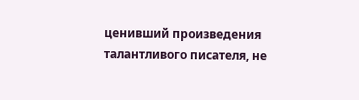ценивший произведения талантливого писателя, не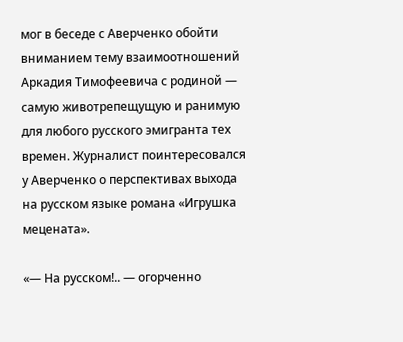мог в беседе с Аверченко обойти вниманием тему взаимоотношений Аркадия Тимофеевича с родиной — самую животрепещущую и ранимую для любого русского эмигранта тех времен. Журналист поинтересовался у Аверченко о перспективах выхода на русском языке романа «Игрушка мецената».

«— На русском!.. — огорченно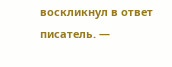воскликнул в ответ писатель. —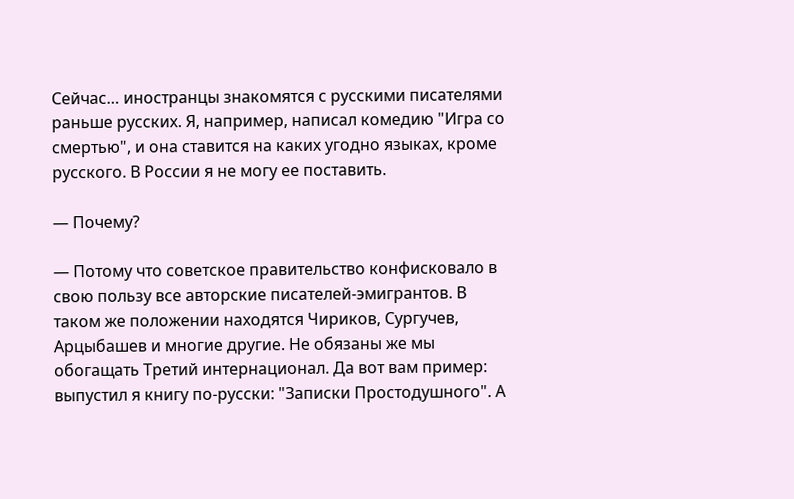Сейчас… иностранцы знакомятся с русскими писателями раньше русских. Я, например, написал комедию "Игра со смертью", и она ставится на каких угодно языках, кроме русского. В России я не могу ее поставить.

— Почему?

— Потому что советское правительство конфисковало в свою пользу все авторские писателей-эмигрантов. В таком же положении находятся Чириков, Сургучев, Арцыбашев и многие другие. Не обязаны же мы обогащать Третий интернационал. Да вот вам пример: выпустил я книгу по-русски: "Записки Простодушного". А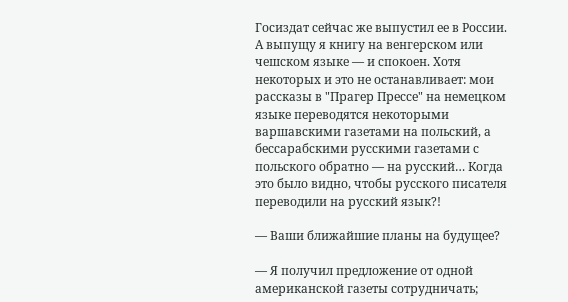Госиздат сейчас же выпустил ее в России. А выпущу я книгу на венгерском или чешском языке — и спокоен. Хотя некоторых и это не останавливает: мои рассказы в "Прагер Прессе" на немецком языке переводятся некоторыми варшавскими газетами на польский, а бессарабскими русскими газетами с польского обратно — на русский… Когда это было видно, чтобы русского писателя переводили на русский язык?!

— Ваши ближайшие планы на будущее?

— Я получил предложение от одной американской газеты сотрудничать;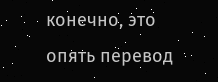конечно, это опять перевод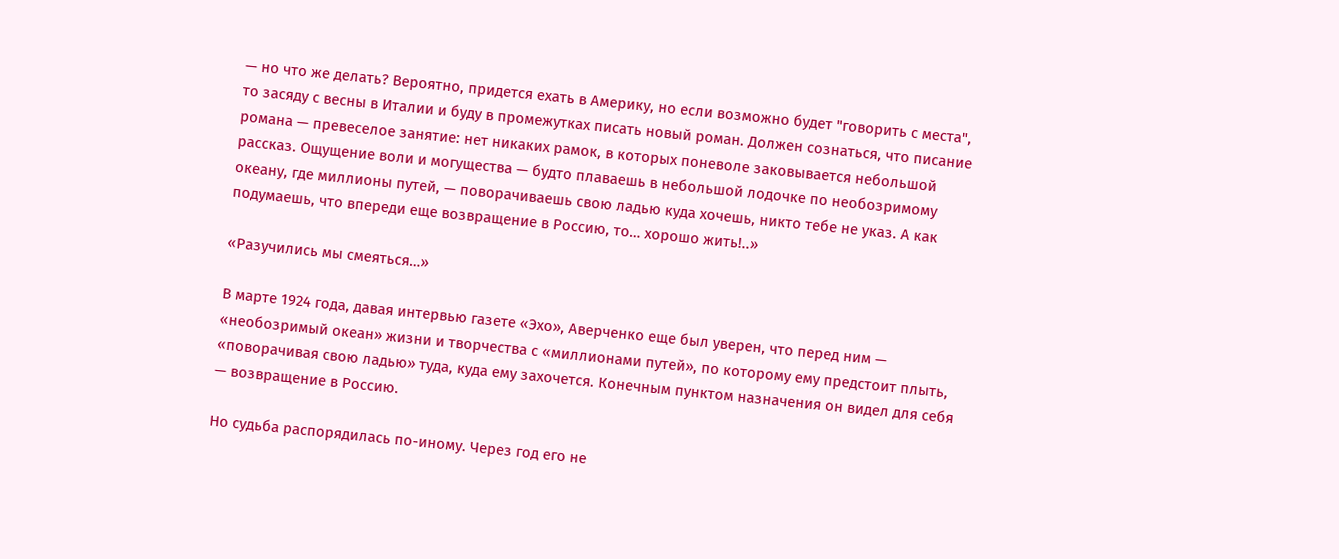— но что же делать? Вероятно, придется ехать в Америку, но если возможно будет "говорить с места", то засяду с весны в Италии и буду в промежутках писать новый роман. Должен сознаться, что писание романа — превеселое занятие: нет никаких рамок, в которых поневоле заковывается небольшой рассказ. Ощущение воли и могущества — будто плаваешь в небольшой лодочке по необозримому океану, где миллионы путей, — поворачиваешь свою ладью куда хочешь, никто тебе не указ. А как подумаешь, что впереди еще возвращение в Россию, то… хорошо жить!..»

«Разучились мы смеяться…»

В марте 1924 года, давая интервью газете «Эхо», Аверченко еще был уверен, что перед ним — «необозримый океан» жизни и творчества с «миллионами путей», по которому ему предстоит плыть, «поворачивая свою ладью» туда, куда ему захочется. Конечным пунктом назначения он видел для себя — возвращение в Россию.

Но судьба распорядилась по-иному. Через год его не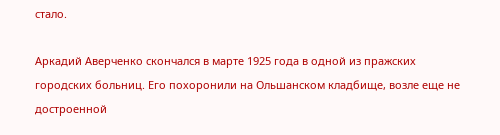стало.

Аркадий Аверченко скончался в марте 1925 года в одной из пражских городских больниц. Его похоронили на Ольшанском кладбище, возле еще не достроенной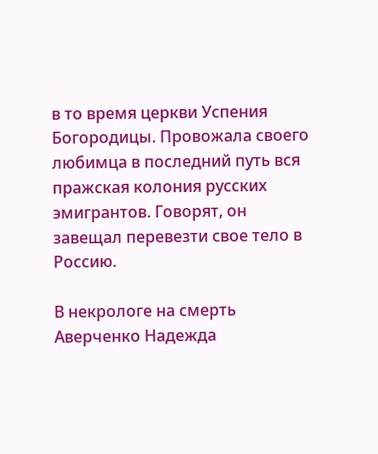в то время церкви Успения Богородицы. Провожала своего любимца в последний путь вся пражская колония русских эмигрантов. Говорят, он завещал перевезти свое тело в Россию.

В некрологе на смерть Аверченко Надежда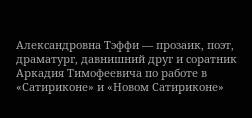Александровна Тэффи — прозаик, поэт, драматург, давнишний друг и соратник Аркадия Тимофеевича по работе в «Сатириконе» и «Новом Сатириконе»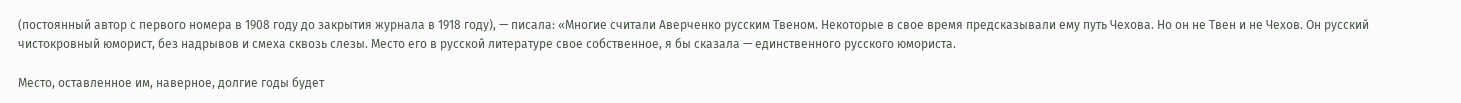(постоянный автор с первого номера в 1908 году до закрытия журнала в 1918 году), — писала: «Многие считали Аверченко русским Твеном. Некоторые в свое время предсказывали ему путь Чехова. Но он не Твен и не Чехов. Он русский чистокровный юморист, без надрывов и смеха сквозь слезы. Место его в русской литературе свое собственное, я бы сказала — единственного русского юмориста.

Место, оставленное им, наверное, долгие годы будет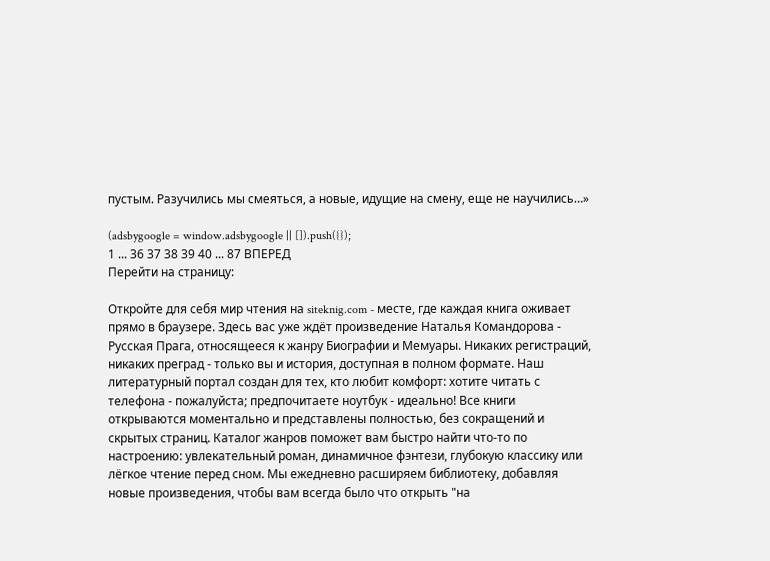пустым. Разучились мы смеяться, а новые, идущие на смену, еще не научились…»

(adsbygoogle = window.adsbygoogle || []).push({});
1 ... 36 37 38 39 40 ... 87 ВПЕРЕД
Перейти на страницу:

Откройте для себя мир чтения на siteknig.com - месте, где каждая книга оживает прямо в браузере. Здесь вас уже ждёт произведение Наталья Командорова - Русская Прага, относящееся к жанру Биографии и Мемуары. Никаких регистраций, никаких преград - только вы и история, доступная в полном формате. Наш литературный портал создан для тех, кто любит комфорт: хотите читать с телефона - пожалуйста; предпочитаете ноутбук - идеально! Все книги открываются моментально и представлены полностью, без сокращений и скрытых страниц. Каталог жанров поможет вам быстро найти что-то по настроению: увлекательный роман, динамичное фэнтези, глубокую классику или лёгкое чтение перед сном. Мы ежедневно расширяем библиотеку, добавляя новые произведения, чтобы вам всегда было что открыть "на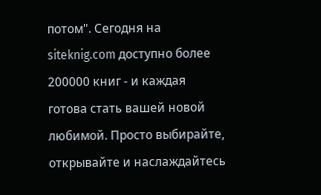потом". Сегодня на siteknig.com доступно более 200000 книг - и каждая готова стать вашей новой любимой. Просто выбирайте, открывайте и наслаждайтесь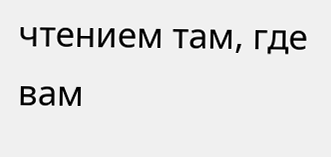чтением там, где вам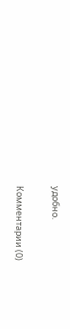удобно.

Комментарии (0)